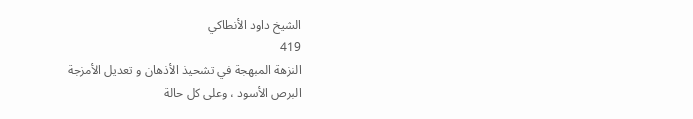الشيخ داود الأنطاكي
419
النزهة المبهجة في تشحيذ الأذهان و تعديل الأمزجة
البرص الأسود ، وعلى كل حالة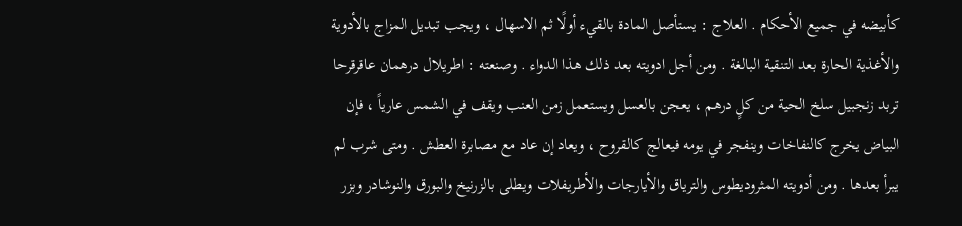كأبيضه في جميع الأحكام . العلاج : يستأصل المادة بالقيء أولًا ثم الاسهال ، ويجب تبديل المزاج بالأدوية والأغذية الحارة بعد التنقية البالغة . ومن أجل ادويته بعد ذلك هذا الدواء . وصنعته : اطريلال درهمان عاقرقرحا تربد زنجبيل سلخ الحية من كلٍ درهم ، يعجن بالعسل ويستعمل زمن العنب ويقف في الشمس عارياً ، فإن البياض يخرج كالنفاخات وينفجر في يومه فيعالج كالقروح ، ويعاد إن عاد مع مصابرة العطش . ومتى شرب لم يبرأ بعدها . ومن أدويته المثروديطوس والترياق والأيارجات والأطريفلات ويطلى بالزرنيخ والبورق والنوشادر وبزر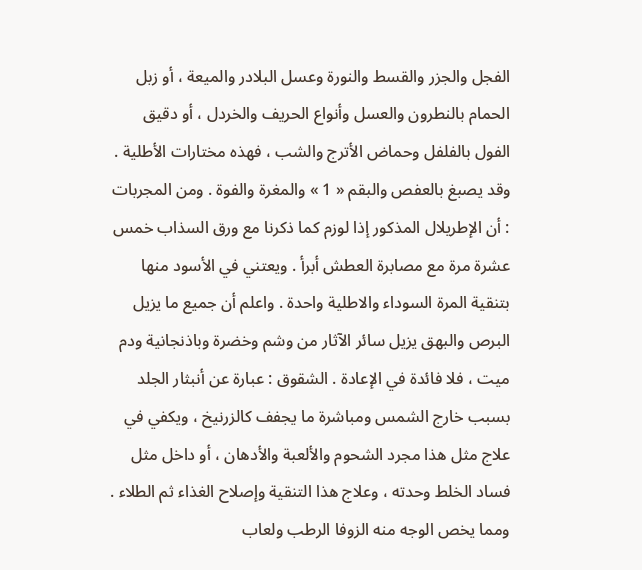الفجل والجزر والقسط والنورة وعسل البلادر والميعة ، أو زبل الحمام بالنطرون والعسل وأنواع الحريف والخردل ، أو دقيق الفول بالفلفل وحماض الأترج والشب ، فهذه مختارات الأطلية . وقد يصبغ بالعفص والبقم « 1 » والمغرة والفوة . ومن المجربات : أن الإطريلال المذكور إذا لوزم كما ذكرنا مع ورق السذاب خمس عشرة مرة مع مصابرة العطش أبرأ . ويعتني في الأسود منها بتنقية المرة السوداء والاطلية واحدة . واعلم أن جميع ما يزيل البرص والبهق يزيل سائر الآثار من وشم وخضرة وباذنجانية ودم ميت ، فلا فائدة في الإعادة . الشقوق : عبارة عن أنبثار الجلد بسبب خارج الشمس ومباشرة ما يجفف كالزرنيخ ، ويكفي في علاج مثل هذا مجرد الشحوم والألعبة والأدهان ، أو داخل مثل فساد الخلط وحدته ، وعلاج هذا التنقية وإصلاح الغذاء ثم الطلاء . ومما يخص الوجه منه الزوفا الرطب ولعاب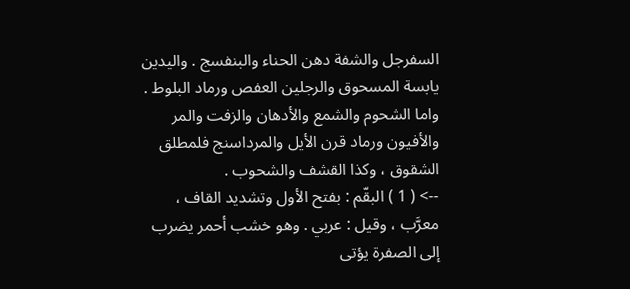السفرجل والشفة دهن الحناء والبنفسج . واليدين يابسة المسحوق والرجلين العفص ورماد البلوط . واما الشحوم والشمع والأدهان والزفت والمر والأفيون ورماد قرن الأيل والمرداسنج فلمطلق الشقوق ، وكذا القشف والشحوب .
--> ( 1 ) البقّم : بفتح الأول وتشديد القاف ، معرَّب ، وقيل : عربي . وهو خشب أحمر يضرب إلى الصفرة يؤتى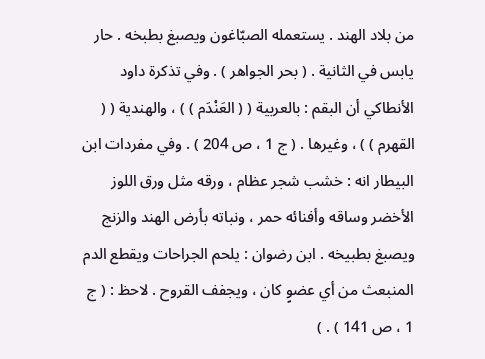من بلاد الهند . يستعمله الصبّاغون ويصبغ بطبخه . حار يابس في الثانية . ( بحر الجواهر ) . وفي تذكرة داود الأنطاكي أن البقم : بالعربية ( ( العَنْدَم ) ) ، والهندية ( ( القهرم ) ) ، وغيرها . ( ج 1 ، ص 204 ) . وفي مفردات ابن البيطار انه : خشب شجر عظام ، ورقه مثل ورق اللوز الأخضر وساقه وأفنائه حمر ، ونباته بأرض الهند والزنج ويصبغ بطبيخه . ابن رضوان : يلحم الجراحات ويقطع الدم المنبعث من أي عضوٍ كان ، ويجفف القروح . لاحظ : ( ج 1 ، ص 141 ) . )